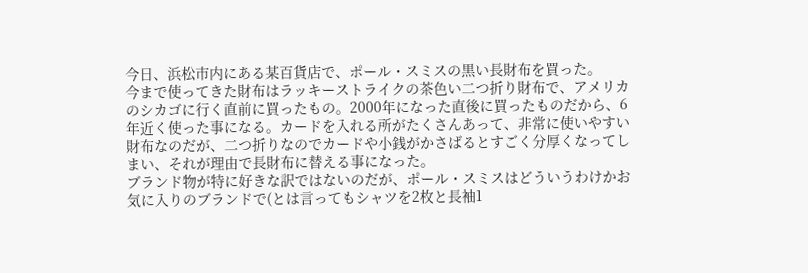今日、浜松市内にある某百貨店で、ポール・スミスの黒い長財布を買った。
今まで使ってきた財布はラッキーストライクの茶色い二つ折り財布で、アメリカのシカゴに行く直前に買ったもの。2000年になった直後に買ったものだから、6年近く使った事になる。カードを入れる所がたくさんあって、非常に使いやすい財布なのだが、二つ折りなのでカードや小銭がかさばるとすごく分厚くなってしまい、それが理由で長財布に替える事になった。
ブランド物が特に好きな訳ではないのだが、ポール・スミスはどういうわけかお気に入りのブランドで(とは言ってもシャツを2枚と長袖1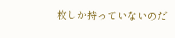枚しか持っていないのだ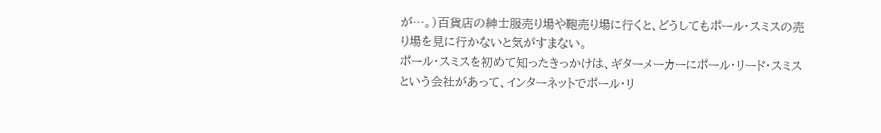が…。)百貨店の紳士服売り場や鞄売り場に行くと、どうしてもポール・スミスの売り場を見に行かないと気がすまない。
ポール・スミスを初めて知ったきっかけは、ギターメーカーにポール・リード・スミスという会社があって、インターネットでポール・リ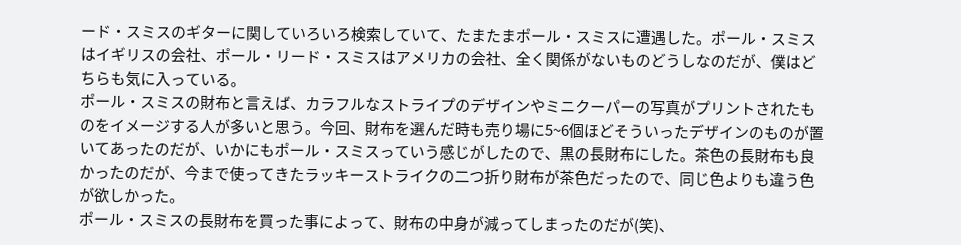ード・スミスのギターに関していろいろ検索していて、たまたまポール・スミスに遭遇した。ポール・スミスはイギリスの会社、ポール・リード・スミスはアメリカの会社、全く関係がないものどうしなのだが、僕はどちらも気に入っている。
ポール・スミスの財布と言えば、カラフルなストライプのデザインやミニクーパーの写真がプリントされたものをイメージする人が多いと思う。今回、財布を選んだ時も売り場に5~6個ほどそういったデザインのものが置いてあったのだが、いかにもポール・スミスっていう感じがしたので、黒の長財布にした。茶色の長財布も良かったのだが、今まで使ってきたラッキーストライクの二つ折り財布が茶色だったので、同じ色よりも違う色が欲しかった。
ポール・スミスの長財布を買った事によって、財布の中身が減ってしまったのだが(笑)、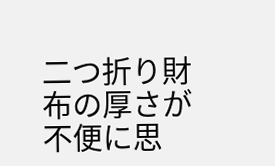二つ折り財布の厚さが不便に思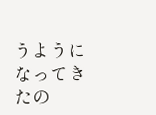うようになってきたの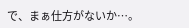で、まぁ仕方がないか…。